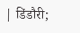| डिंडौरी;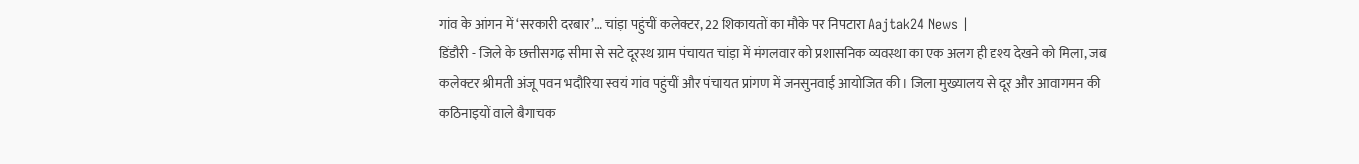गांव के आंगन में ‘सरकारी दरबार’… चांड़ा पहुंचीं कलेक्टर, 22 शिकायतों का मौके पर निपटारा Aajtak24 News |
डिंडौरी - जिले के छत्तीसगढ़ सीमा से सटे दूरस्थ ग्राम पंचायत चांड़ा में मंगलवार को प्रशासनिक व्यवस्था का एक अलग ही दृश्य देखने को मिला, जब कलेक्टर श्रीमती अंजू पवन भदौरिया स्वयं गांव पहुंचीं और पंचायत प्रांगण में जनसुनवाई आयोजित की। जिला मुख्यालय से दूर और आवागमन की कठिनाइयों वाले बैगाचक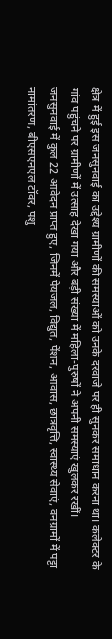क्षेत्र में हुई इस जनसुनवाई का उद्देश्य ग्रामीणों की समस्याओं को उनके दरवाजे पर ही सुनकर समाधान करना था। कलेक्टर के गांव पहुंचने पर ग्रामीणों में उत्साह देखा गया और बड़ी संख्या में महिला-पुरुषों ने अपनी समस्याएं खुलकर रखीं।
जनसुनवाई में कुल 22 आवेदन प्राप्त हुए, जिनमें पेयजल, विद्युत, पेंशन, आवास, छात्रवृत्ति, स्वास्थ्य सेवाएं, वनग्रामों में पट्टा नामांतरण, बीएसएनएल टॉवर, पशु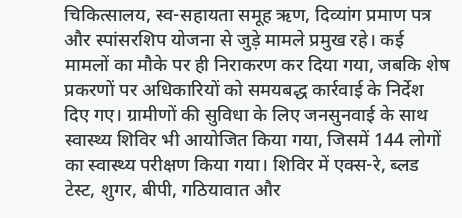चिकित्सालय, स्व-सहायता समूह ऋण, दिव्यांग प्रमाण पत्र और स्पांसरशिप योजना से जुड़े मामले प्रमुख रहे। कई मामलों का मौके पर ही निराकरण कर दिया गया, जबकि शेष प्रकरणों पर अधिकारियों को समयबद्ध कार्रवाई के निर्देश दिए गए। ग्रामीणों की सुविधा के लिए जनसुनवाई के साथ स्वास्थ्य शिविर भी आयोजित किया गया, जिसमें 144 लोगों का स्वास्थ्य परीक्षण किया गया। शिविर में एक्स-रे, ब्लड टेस्ट, शुगर, बीपी, गठियावात और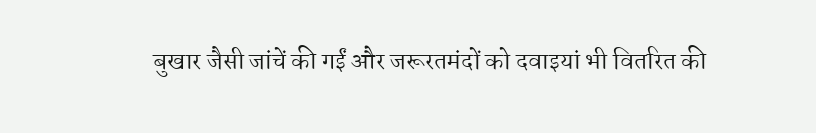बुखार जैसी जांचें की गईं और जरूरतमंदों को दवाइयां भी वितरित की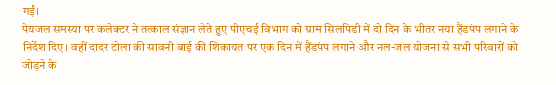गईं।
पेयजल समस्या पर कलेक्टर ने तत्काल संज्ञान लेते हुए पीएचई विभाग को ग्राम सिलपिडी में दो दिन के भीतर नया हैंडपंप लगाने के निर्देश दिए। वहीं दादर टोला की सावनी बाई की शिकायत पर एक दिन में हैंडपंप लगाने और नल-जल योजना से सभी परिवारों को जोड़ने के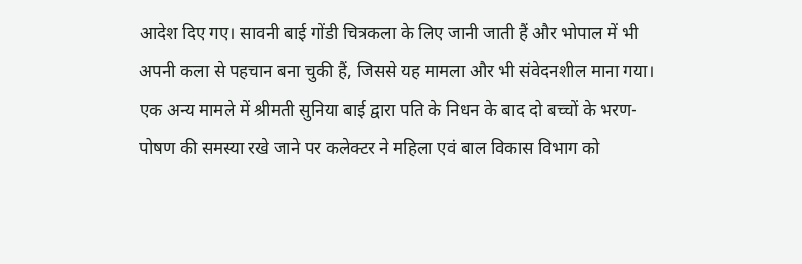आदेश दिए गए। सावनी बाई गोंडी चित्रकला के लिए जानी जाती हैं और भोपाल में भी अपनी कला से पहचान बना चुकी हैं, जिससे यह मामला और भी संवेदनशील माना गया।
एक अन्य मामले में श्रीमती सुनिया बाई द्वारा पति के निधन के बाद दो बच्चों के भरण-पोषण की समस्या रखे जाने पर कलेक्टर ने महिला एवं बाल विकास विभाग को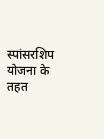स्पांसरशिप योजना के तहत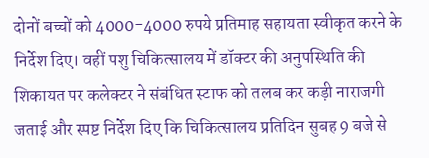दोनों बच्चों को 4000-4000 रुपये प्रतिमाह सहायता स्वीकृत करने के निर्देश दिए। वहीं पशु चिकित्सालय में डॉक्टर की अनुपस्थिति की शिकायत पर कलेक्टर ने संबंधित स्टाफ को तलब कर कड़ी नाराजगी जताई और स्पष्ट निर्देश दिए कि चिकित्सालय प्रतिदिन सुबह 9 बजे से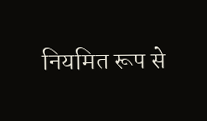नियमित रूप से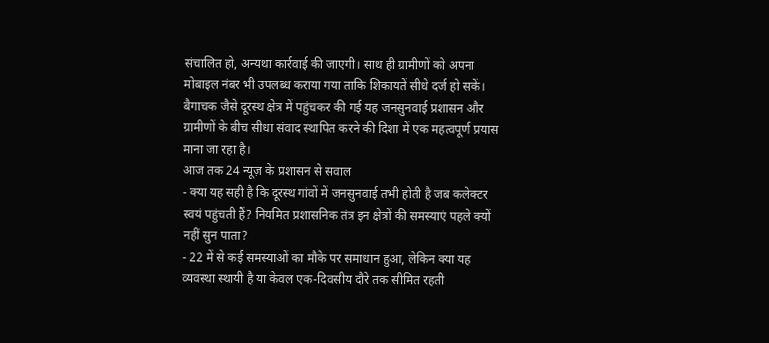संचालित हो, अन्यथा कार्रवाई की जाएगी। साथ ही ग्रामीणों को अपना मोबाइल नंबर भी उपलब्ध कराया गया ताकि शिकायतें सीधे दर्ज हो सकें।
बैगाचक जैसे दूरस्थ क्षेत्र में पहुंचकर की गई यह जनसुनवाई प्रशासन और ग्रामीणों के बीच सीधा संवाद स्थापित करने की दिशा में एक महत्वपूर्ण प्रयास माना जा रहा है।
आज तक 24 न्यूज़ के प्रशासन से सवाल
- क्या यह सही है कि दूरस्थ गांवों में जनसुनवाई तभी होती है जब कलेक्टर स्वयं पहुंचती हैं? नियमित प्रशासनिक तंत्र इन क्षेत्रों की समस्याएं पहले क्यों नहीं सुन पाता?
- 22 में से कई समस्याओं का मौके पर समाधान हुआ, लेकिन क्या यह व्यवस्था स्थायी है या केवल एक-दिवसीय दौरे तक सीमित रहती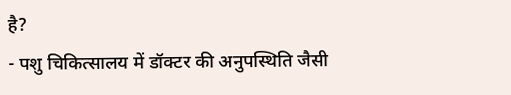है?
- पशु चिकित्सालय में डॉक्टर की अनुपस्थिति जैसी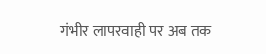गंभीर लापरवाही पर अब तक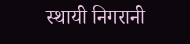स्थायी निगरानी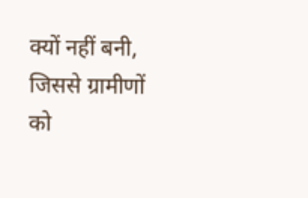क्यों नहीं बनी, जिससे ग्रामीणों को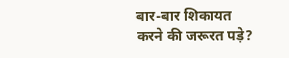बार-बार शिकायत करने की जरूरत पड़े?